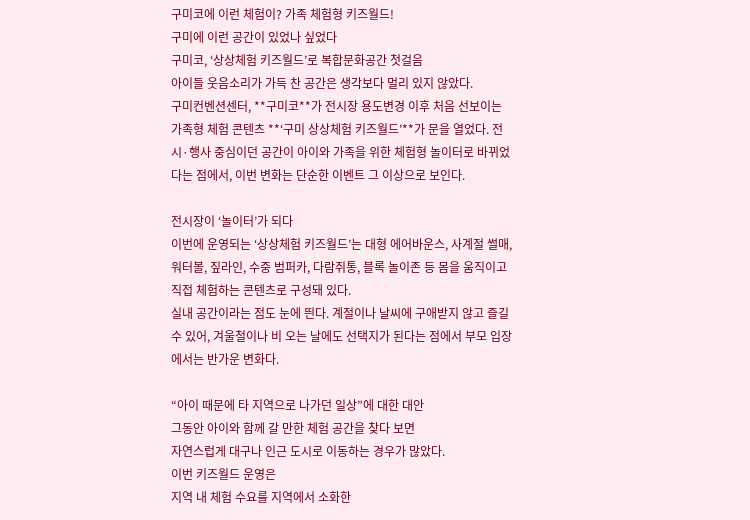구미코에 이런 체험이? 가족 체험형 키즈월드!
구미에 이런 공간이 있었나 싶었다
구미코, ‘상상체험 키즈월드’로 복합문화공간 첫걸음
아이들 웃음소리가 가득 찬 공간은 생각보다 멀리 있지 않았다.
구미컨벤션센터, **구미코**가 전시장 용도변경 이후 처음 선보이는 가족형 체험 콘텐츠 **‘구미 상상체험 키즈월드’**가 문을 열었다. 전시·행사 중심이던 공간이 아이와 가족을 위한 체험형 놀이터로 바뀌었다는 점에서, 이번 변화는 단순한 이벤트 그 이상으로 보인다.

전시장이 ‘놀이터’가 되다
이번에 운영되는 ‘상상체험 키즈월드’는 대형 에어바운스, 사계절 썰매, 워터볼, 짚라인, 수중 범퍼카, 다람쥐통, 블록 놀이존 등 몸을 움직이고 직접 체험하는 콘텐츠로 구성돼 있다.
실내 공간이라는 점도 눈에 띈다. 계절이나 날씨에 구애받지 않고 즐길 수 있어, 겨울철이나 비 오는 날에도 선택지가 된다는 점에서 부모 입장에서는 반가운 변화다.

“아이 때문에 타 지역으로 나가던 일상”에 대한 대안
그동안 아이와 함께 갈 만한 체험 공간을 찾다 보면
자연스럽게 대구나 인근 도시로 이동하는 경우가 많았다.
이번 키즈월드 운영은
지역 내 체험 수요를 지역에서 소화한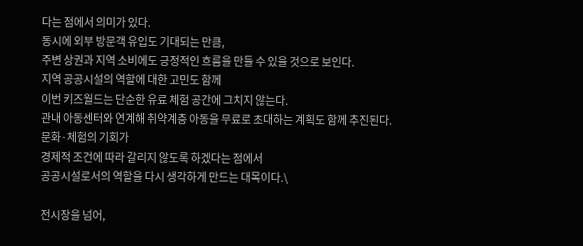다는 점에서 의미가 있다.
동시에 외부 방문객 유입도 기대되는 만큼,
주변 상권과 지역 소비에도 긍정적인 흐름을 만들 수 있을 것으로 보인다.
지역 공공시설의 역할에 대한 고민도 함께
이번 키즈월드는 단순한 유료 체험 공간에 그치지 않는다.
관내 아동센터와 연계해 취약계층 아동을 무료로 초대하는 계획도 함께 추진된다.
문화·체험의 기회가
경제적 조건에 따라 갈리지 않도록 하겠다는 점에서
공공시설로서의 역할을 다시 생각하게 만드는 대목이다.\

전시장을 넘어,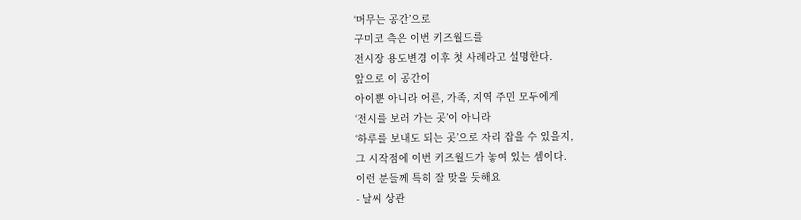‘머무는 공간’으로
구미코 측은 이번 키즈월드를
전시장 용도변경 이후 첫 사례라고 설명한다.
앞으로 이 공간이
아이뿐 아니라 어른, 가족, 지역 주민 모두에게
‘전시를 보러 가는 곳’이 아니라
‘하루를 보내도 되는 곳’으로 자리 잡을 수 있을지,
그 시작점에 이번 키즈월드가 놓여 있는 셈이다.
이런 분들께 특히 잘 맞을 듯해요
- 날씨 상관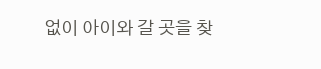없이 아이와 갈 곳을 찾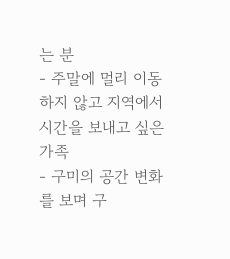는 분
- 주말에 멀리 이동하지 않고 지역에서 시간을 보내고 싶은 가족
- 구미의 공간 변화를 보며 구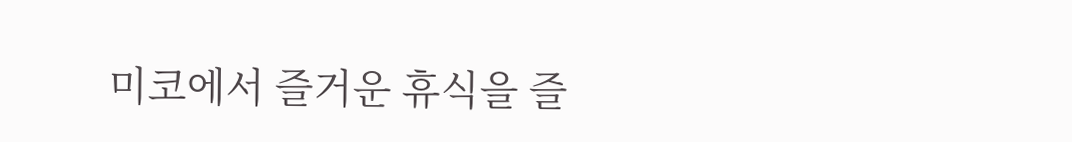미코에서 즐거운 휴식을 즐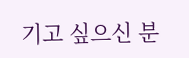기고 싶으신 분